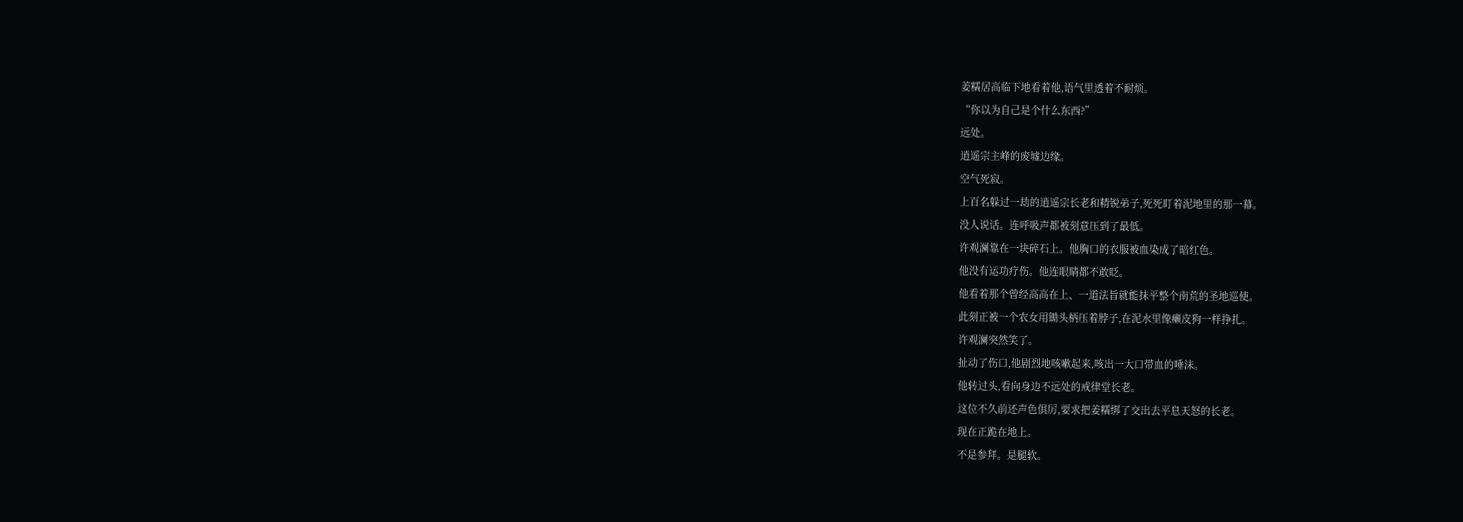姜糯居高临下地看着他,语气里透着不耐烦。
“你以为自己是个什么东西?”
远处。
逍遥宗主峰的废墟边缘。
空气死寂。
上百名躲过一劫的逍遥宗长老和精锐弟子,死死盯着泥地里的那一幕。
没人说话。连呼吸声都被刻意压到了最低。
许观澜靠在一块碎石上。他胸口的衣服被血染成了暗红色。
他没有运功疗伤。他连眼睛都不敢眨。
他看着那个曾经高高在上、一道法旨就能抹平整个南荒的圣地巡使。
此刻正被一个农女用锄头柄压着脖子,在泥水里像癞皮狗一样挣扎。
许观澜突然笑了。
扯动了伤口,他剧烈地咳嗽起来,咳出一大口带血的唾沫。
他转过头,看向身边不远处的戒律堂长老。
这位不久前还声色俱厉,要求把姜糯绑了交出去平息天怒的长老。
现在正跪在地上。
不是参拜。是腿软。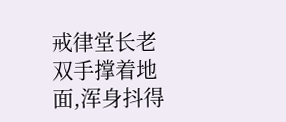戒律堂长老双手撑着地面,浑身抖得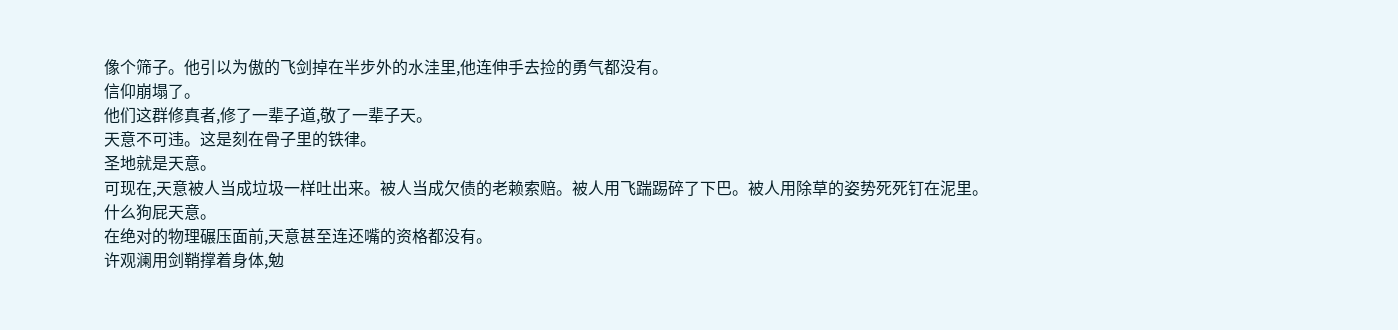像个筛子。他引以为傲的飞剑掉在半步外的水洼里,他连伸手去捡的勇气都没有。
信仰崩塌了。
他们这群修真者,修了一辈子道,敬了一辈子天。
天意不可违。这是刻在骨子里的铁律。
圣地就是天意。
可现在,天意被人当成垃圾一样吐出来。被人当成欠债的老赖索赔。被人用飞踹踢碎了下巴。被人用除草的姿势死死钉在泥里。
什么狗屁天意。
在绝对的物理碾压面前,天意甚至连还嘴的资格都没有。
许观澜用剑鞘撑着身体,勉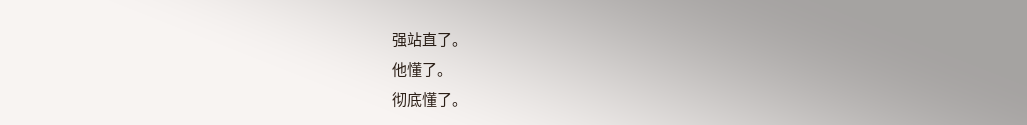强站直了。
他懂了。
彻底懂了。